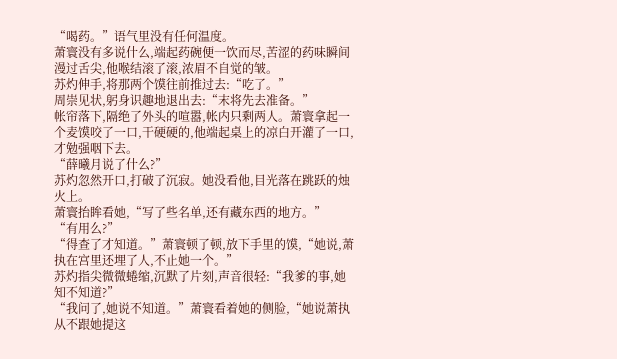“喝药。”语气里没有任何温度。
萧寰没有多说什么,端起药碗便一饮而尽,苦涩的药味瞬间漫过舌尖,他喉结滚了滚,浓眉不自觉的皱。
苏灼伸手,将那两个馍往前推过去:“吃了。”
周崇见状,躬身识趣地退出去:“末将先去准备。”
帐帘落下,隔绝了外头的喧嚣,帐内只剩两人。萧寰拿起一个麦馍咬了一口,干硬硬的,他端起桌上的凉白开灌了一口,才勉强咽下去。
“薛曦月说了什么?”
苏灼忽然开口,打破了沉寂。她没看他,目光落在跳跃的烛火上。
萧寰抬眸看她,“写了些名单,还有藏东西的地方。”
“有用么?”
“得查了才知道。”萧寰顿了顿,放下手里的馍,“她说,萧执在宫里还埋了人,不止她一个。”
苏灼指尖微微蜷缩,沉默了片刻,声音很轻:“我爹的事,她知不知道?”
“我问了,她说不知道。”萧寰看着她的侧脸,“她说萧执从不跟她提这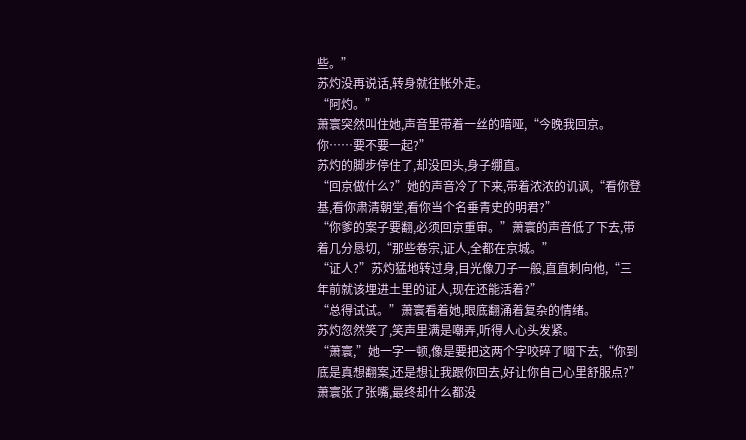些。”
苏灼没再说话,转身就往帐外走。
“阿灼。”
萧寰突然叫住她,声音里带着一丝的喑哑,“今晚我回京。你……要不要一起?”
苏灼的脚步停住了,却没回头,身子绷直。
“回京做什么?”她的声音冷了下来,带着浓浓的讥讽,“看你登基,看你肃清朝堂,看你当个名垂青史的明君?”
“你爹的案子要翻,必须回京重审。”萧寰的声音低了下去,带着几分恳切,“那些卷宗,证人,全都在京城。”
“证人?”苏灼猛地转过身,目光像刀子一般,直直刺向他,“三年前就该埋进土里的证人,现在还能活着?”
“总得试试。”萧寰看着她,眼底翻涌着复杂的情绪。
苏灼忽然笑了,笑声里满是嘲弄,听得人心头发紧。
“萧寰,”她一字一顿,像是要把这两个字咬碎了咽下去,“你到底是真想翻案,还是想让我跟你回去,好让你自己心里舒服点?”
萧寰张了张嘴,最终却什么都没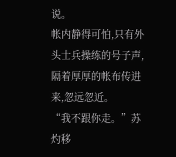说。
帐内静得可怕,只有外头士兵操练的号子声,隔着厚厚的帐布传进来,忽远忽近。
“我不跟你走。”苏灼移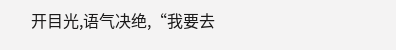开目光,语气决绝,“我要去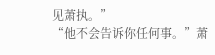见萧执。”
“他不会告诉你任何事。”萧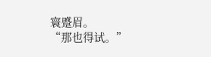寰蹙眉。
“那也得试。”